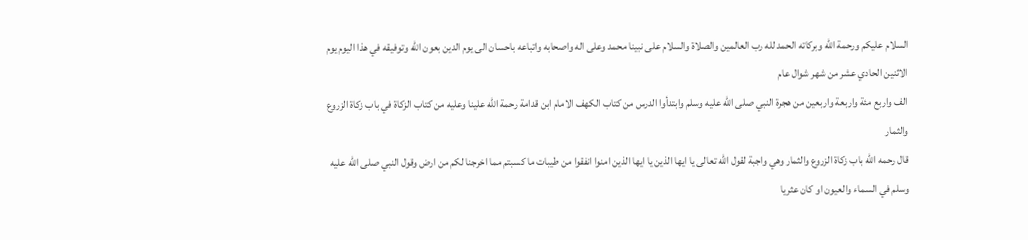السلام عليكم ورحمة الله وبركاته الحمد لله رب العالمين والصلاة والسلام على نبينا محمد وعلى اله واصحابه واتباعه باحسان الى يوم الدين بعون الله وتوفيقه في هذا اليوم يوم الاثنين الحادي عشر من شهر شوال عام
الف واربع مئة واربعة واربعين من هجرة النبي صلى الله عليه وسلم وابتدأوا الدرس من كتاب الكهف الامام ابن قدامة رحمة الله علينا وعليه من كتاب الزكاة في باب زكاة الزروع والثمار
قال رحمه الله باب زكاة الزروع والثمار وهي واجبة لقول الله تعالى يا ايها الذين يا ايها الذين امنوا انفقوا من طيبات ما كسبتم مما اخرجنا لكم من ارض وقول النبي صلى الله عليه وسلم في السماء والعيون او كان عثريا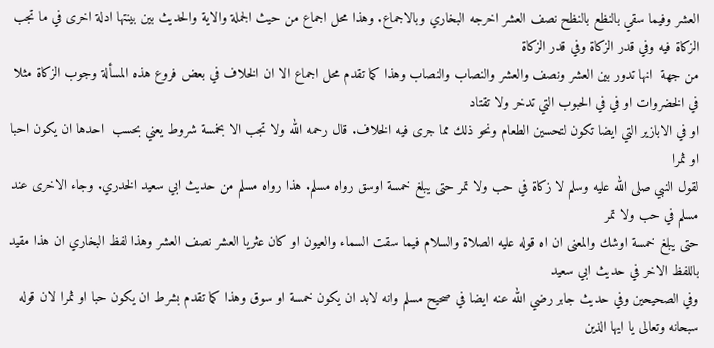العشر وفيما سقي بالنظع بالنظح نصف العشر اخرجه البخاري وبالاجماع. وهذا محل اجماع من حيث الجملة والاية والحديث بين بينتها ادلة اخرى في ما تجب الزكاة فيه وفي قدر الزكاة وفي قدر الزكاة
من جهة  انها تدور بين العشر ونصف والعشر والنصاب والنصاب وهذا كما تقدم محل اجماع الا ان الخلاف في بعض فروع هذه المسألة وجوب الزكاة مثلا في الخضروات او في في الحبوب التي تدخر ولا تقتاد
او في الابازير التي ايضا تكون لتحسين الطعام ونحو ذلك مما جرى فيه الخلاف. قال رحمه الله ولا تجب الا بخمسة شروط يعني بحسب  احدها ان يكون احبا او ثمرا
لقول النبي صلى الله عليه وسلم لا زكاة في حب ولا تمر حتى يبلغ خمسة اوسق رواه مسلم. هذا رواه مسلم من حديث ابي سعيد الخدري. وجاء الاخرى عند مسلم في حب ولا تمر
حتى يبلغ خمسة اوشك والمعنى ان اه قوله عليه الصلاة والسلام فيما سقت السماء والعيون او كان عثريا العشر نصف العشر وهذا لفظ البخاري ان هذا مقيد باللفظ الاخر في حديث ابي سعيد
وفي الصحيحين وفي حديث جابر رضي الله عنه ايضا في صحيح مسلم وانه لابد ان يكون خمسة او سوق وهذا كما تقدم بشرط ان يكون حبا او ثمرا لان قوله سبحانه وتعالى يا ايها الذين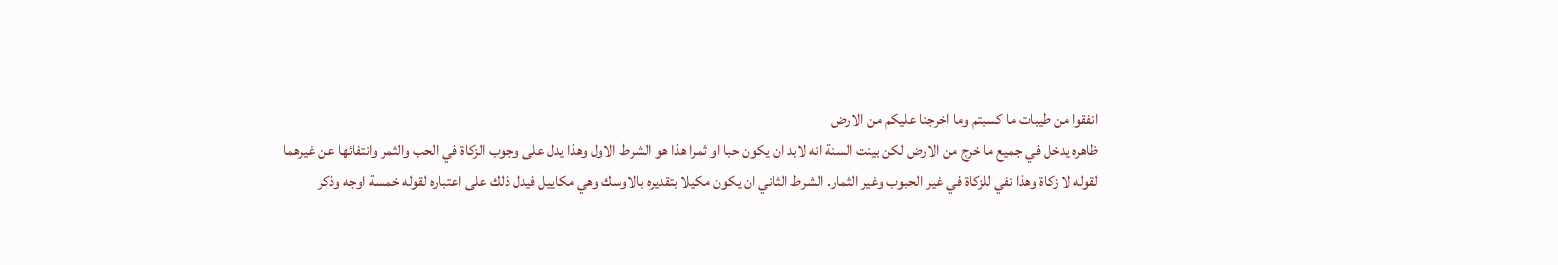انفقوا من طيبات ما كسبتم وما اخرجنا عليكم من الارض
ظاهره يدخل في جميع ما خرج من الارض لكن بينت السنة انه لابد ان يكون حبا او ثمرا هذا هو الشرط الاول وهذا يدل على وجوب الزكاة في الحب والثمر وانتفائها عن غيرهما
لقوله لا زكاة وهذا نفي للزكاة في غير الحبوب وغير الثمار. الشرط الثاني ان يكون مكيلا بتقديره بالاوسك وهي مكاييل فيدل ذلك على اعتباره لقوله خمسة اوجه وذكر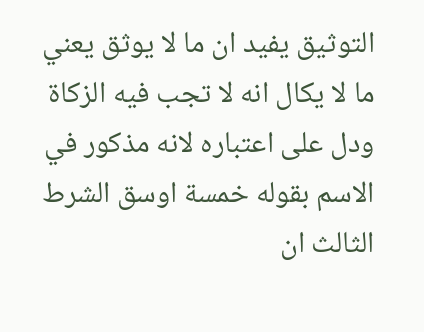التوثيق يفيد ان ما لا يوثق يعني ما لا يكال انه لا تجب فيه الزكاة
ودل على اعتباره لانه مذكور في الاسم بقوله خمسة اوسق الشرط الثالث ان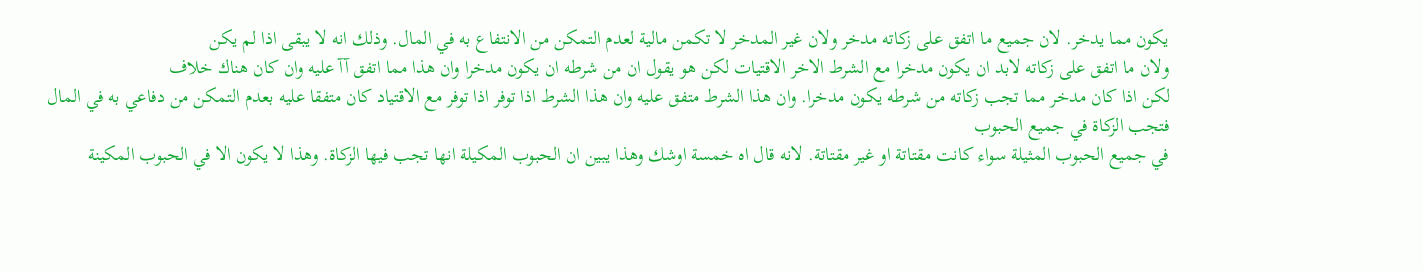يكون مما يدخر. لان جميع ما اتفق على زكاته مدخر ولان غير المدخر لا تكمن مالية لعدم التمكن من الانتفاع به في المال. وذلك انه لا يبقى اذا لم يكن
ولان ما اتفق على زكاته لابد ان يكون مدخرا مع الشرط الاخر الاقتيات لكن هو يقول ان من شرطه ان يكون مدخرا وان هذا مما اتفق آآ عليه وان كان هناك خلاف
لكن اذا كان مدخر مما تجب زكاته من شرطه يكون مدخرا. وان هذا الشرط متفق عليه وان هذا الشرط اذا توفر اذا توفر مع الاقتياد كان متفقا عليه بعدم التمكن من دفاعي به في المال فتجب الزكاة في جميع الحبوب
في جميع الحبوب المثيلة سواء كانت مقتاتة او غير مقتاتة. لانه قال اه خمسة اوشك وهذا يبين ان الحبوب المكيلة انها تجب فيها الزكاة. وهذا لا يكون الا في الحبوب المكينة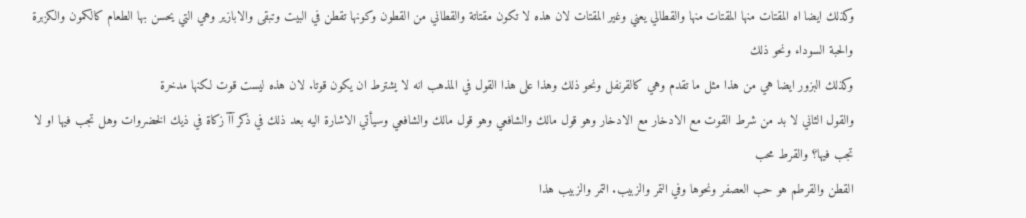وكذلك ايضا اه المقتات منها المقتات منها والقطالي يعني وغير المقتات لان هذه لا تكون مقتاتة والقطاني من القطون وكونها تقطن في البيت وتبقى والابازير وهي التي يحسن بها الطعام كالكمون والكزبرة والحبة السوداء ونحو ذلك
وكذلك البزور ايضا هي من هذا مثل ما تقدم وهي كالقرنفل ونحو ذلك وهذا على هذا القول في المذهب انه لا يشترط ان يكون قوتا. لان هذه ليست قوت لكنها مدخرة
والقول الثاني لا بد من شرط القوت مع الادخار مع الادخار وهو قول مالك والشافعي وهو قول مالك والشافعي وسيأتي الاشارة اليه بعد ذلك في ذكر آآ زكاة في ذيك الخضروات وهل تجب فيها او لا تجب فيها؟ والقرط محب
القطن والقرطم هو حب العصفر ونحوها وفي التمر والزبيب. التمر والزبيب هذا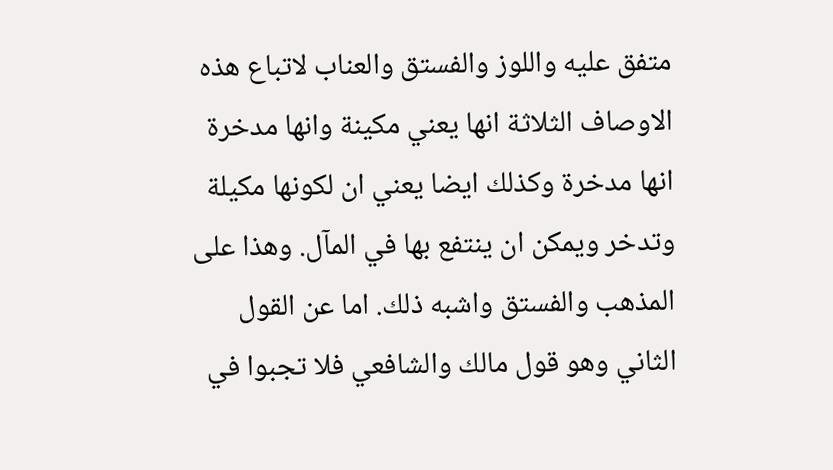متفق عليه واللوز والفستق والعناب لاتباع هذه الاوصاف الثلاثة انها يعني مكينة وانها مدخرة انها مدخرة وكذلك ايضا يعني ان لكونها مكيلة
وتدخر ويمكن ان ينتفع بها في المآل. وهذا على المذهب والفستق واشبه ذلك. اما عن القول الثاني وهو قول مالك والشافعي فلا تجبوا في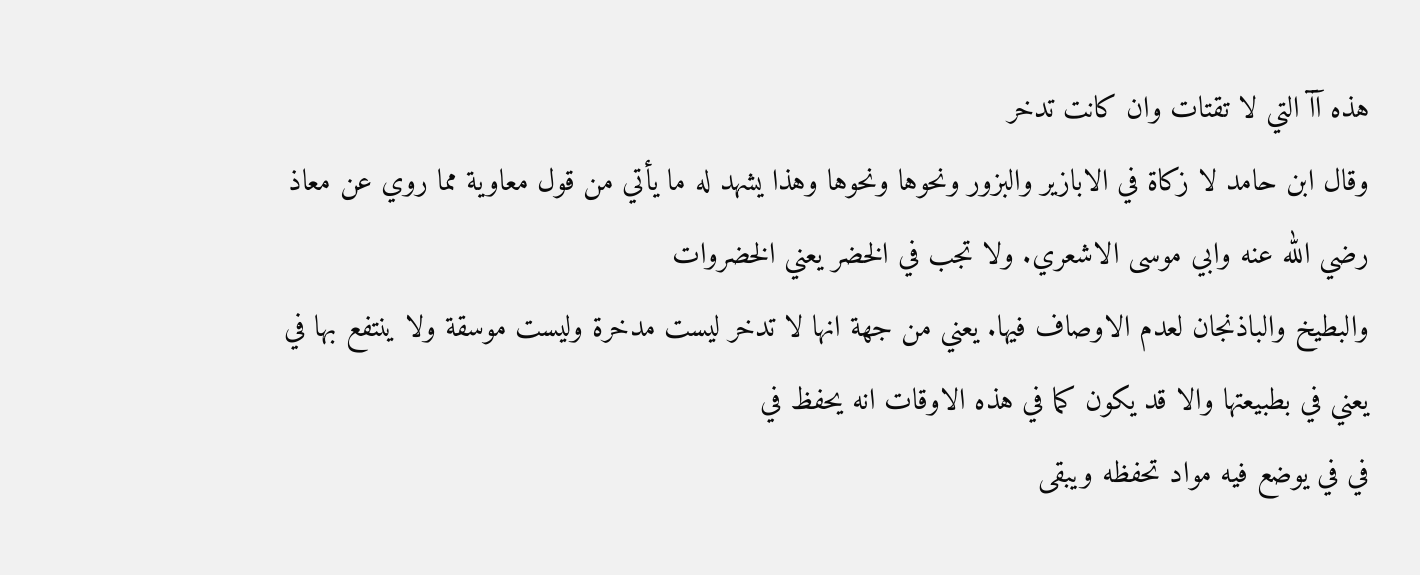هذه آآ التي لا تقتات وان كانت تدخر
وقال ابن حامد لا زكاة في الابازير والبزور ونحوها ونحوها وهذا يشهد له ما يأتي من قول معاوية مما روي عن معاذ رضي الله عنه وابي موسى الاشعري. ولا تجب في الخضر يعني الخضروات
والبطيخ والباذنجان لعدم الاوصاف فيها. يعني من جهة انها لا تدخر ليست مدخرة وليست موسقة ولا ينتفع بها في يعني في بطبيعتها والا قد يكون كما في هذه الاوقات انه يحفظ في
في في يوضع فيه مواد تحفظه ويبقى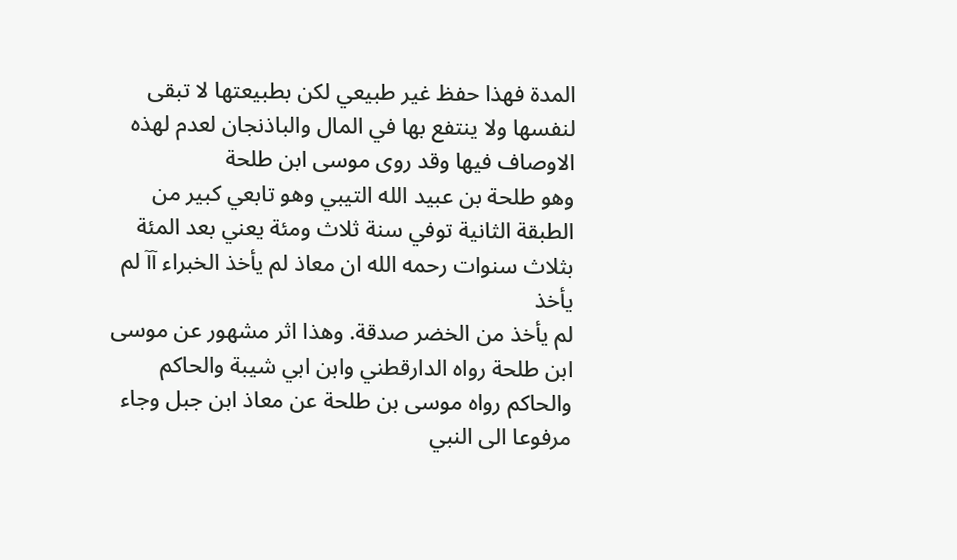المدة فهذا حفظ غير طبيعي لكن بطبيعتها لا تبقى لنفسها ولا ينتفع بها في المال والباذنجان لعدم لهذه الاوصاف فيها وقد روى موسى ابن طلحة
وهو طلحة بن عبيد الله التيبي وهو تابعي كبير من الطبقة الثانية توفي سنة ثلاث ومئة يعني بعد المئة بثلاث سنوات رحمه الله ان معاذ لم يأخذ الخبراء آآ لم يأخذ
لم يأخذ من الخضر صدقة. وهذا اثر مشهور عن موسى ابن طلحة رواه الدارقطني وابن ابي شيبة والحاكم والحاكم رواه موسى بن طلحة عن معاذ ابن جبل وجاء مرفوعا الى النبي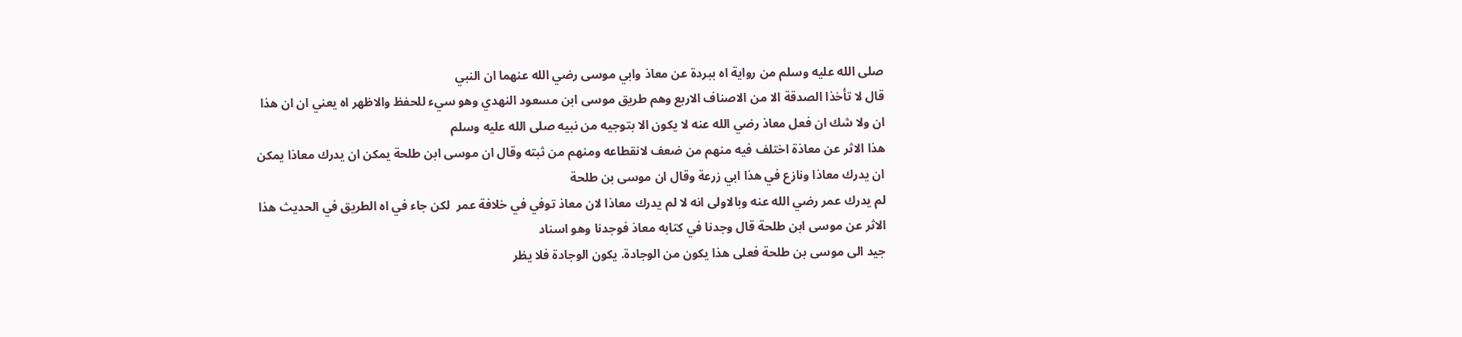صلى الله عليه وسلم من رواية اه ببردة عن معاذ وابي موسى رضي الله عنهما ان النبي
قال لا تأخذا الصدقة الا من الاصناف الاربع وهم طريق موسى ابن مسعود النهدي وهو سيء للحفظ والاظهر اه يعني ان ان هذا ان ولا شك ان فعل معاذ رضي الله عنه لا يكون الا بتوجيه من نبيه صلى الله عليه وسلم
هذا الاثر عن معاذة اختلف فيه منهم من ضعف لانقطاعه ومنهم من ثبته وقال ان موسى ابن طلحة يمكن ان يدرك معاذا يمكن ان يدرك معاذا ونازع في هذا ابي زرعة وقال ان موسى بن طلحة
لم يدرك عمر رضي الله عنه وبالاولى انه لا لم يدرك معاذا لان معاذ توفي في خلافة عمر  لكن جاء في اه الطريق في الحديث هذا الاثر عن موسى ابن طلحة قال وجدنا في كتابه معاذ فوجدنا وهو اسناد
جيد الى موسى بن طلحة فعلى هذا يكون من الوجادة. يكون الوجادة فلا يظر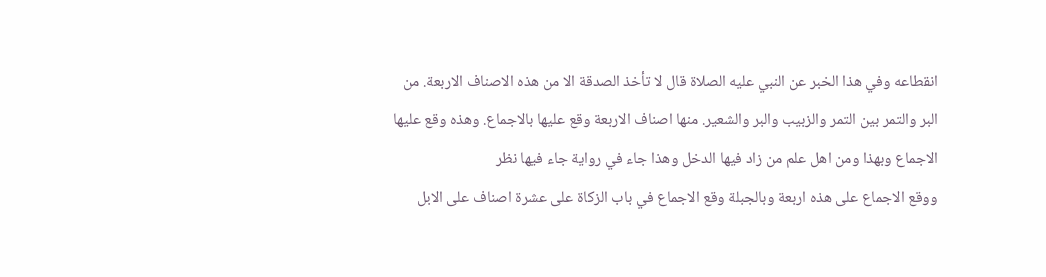انقطاعه وفي هذا الخبر عن النبي عليه الصلاة قال لا تأخذ الصدقة الا من هذه الاصناف الاربعة. من
البر والتمر بين التمر والزبيب والبر والشعير. منها اصناف الاربعة وقع عليها بالاجماع. وهذه وقع عليها الاجماع وبهذا ومن اهل علم من زاد فيها الدخل وهذا جاء في رواية جاء فيها نظر
ووقع الاجماع على هذه اربعة وبالجبلة وقع الاجماع في باب الزكاة على عشرة اصناف على الابل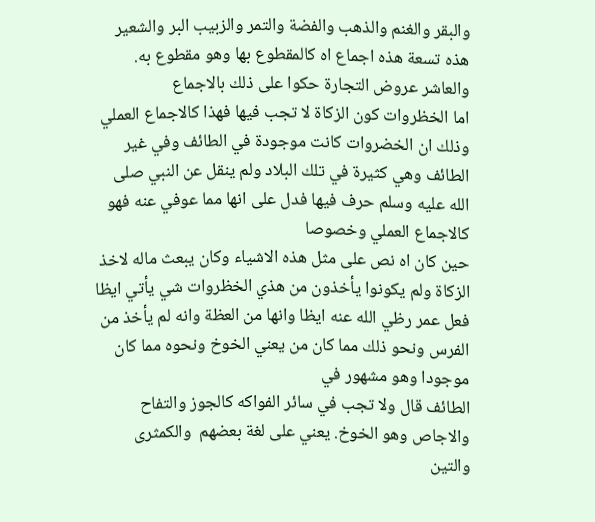والبقر والغنم والذهب والفضة والتمر والزبيب البر والشعير هذه تسعة هذه اجماع اه كالمقطوع بها وهو مقطوع به. والعاشر عروض التجارة حكوا على ذلك بالاجماع
اما الخظروات كون الزكاة لا تجب فيها فهذا كالاجماع العملي وذلك ان الخضروات كانت موجودة في الطائف وفي غير الطائف وهي كثيرة في تلك البلاد ولم ينقل عن النبي صلى الله عليه وسلم حرف فيها فدل على انها مما عوفي عنه فهو كالاجماع العملي وخصوصا
حين كان اه نص على مثل هذه الاشياء وكان يبعث ماله لاخذ الزكاة ولم يكونوا يأخذون من هذي الخظروات شي يأتي ايظا فعل عمر رظي الله عنه ايظا وانها من العظة وانه لم يأخذ من الفرس ونحو ذلك مما كان من يعني الخوخ ونحوه مما كان موجودا وهو مشهور في
الطائف قال ولا تجب في سائر الفواكه كالجوز والتفاح والاجاص وهو الخوخ. يعني على لغة بعضهم  والكمثرى والتين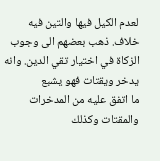لعدم الكيل فيها والتين فيه خلاف. ذهب بعضهم الى وجوب الزكاة في اختيار تقي الدين. وانه يدخر ويقتات فهو يشبع
ما اتفق عليه من المدخرات والمقتات وكذلك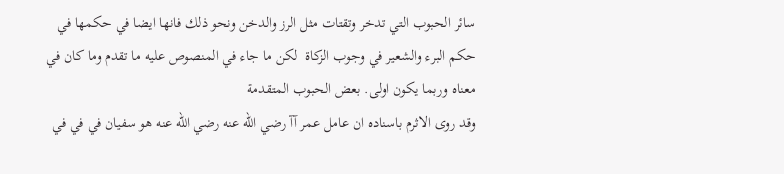سائر الحبوب التي تدخر وتقتات مثل الرز والدخن ونحو ذلك فانها ايضا في حكمها في حكم البرء والشعير في وجوب الزكاة  لكن ما جاء في المنصوص عليه ما تقدم وما كان في معناه وربما يكون اولى. بعض الحبوب المتقدمة
وقد روى الاثرم باسناده ان عامل عمر آآ رضي الله عنه رضي الله عنه هو سفيان في في في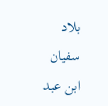بلاد سفيان ابن عبد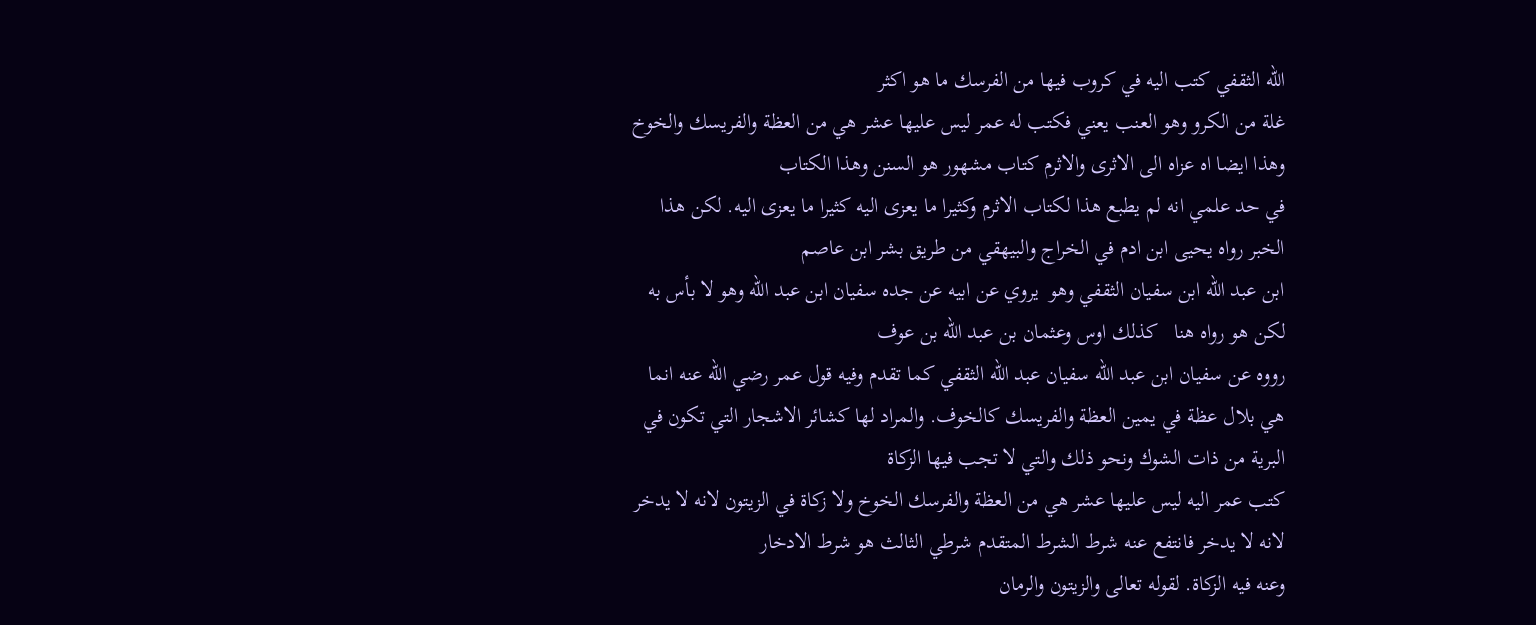الله الثقفي كتب اليه في كروب فيها من الفرسك ما هو اكثر
غلة من الكرو وهو العنب يعني فكتب له عمر ليس عليها عشر هي من العظة والفريسك والخوخ وهذا ايضا اه عزاه الى الاثرى والاثرم كتاب مشهور هو السنن وهذا الكتاب
في حد علمي انه لم يطبع هذا لكتاب الاثرم وكثيرا ما يعزى اليه كثيرا ما يعزى اليه. لكن هذا الخبر رواه يحيى ابن ادم في الخراج والبيهقي من طريق بشر ابن عاصم
ابن عبد الله ابن سفيان الثقفي وهو  يروي عن ابيه عن جده سفيان ابن عبد الله وهو لا بأس به لكن هو رواه هنا   كذلك اوس وعثمان بن عبد الله بن عوف
رووه عن سفيان ابن عبد الله سفيان عبد الله الثقفي كما تقدم وفيه قول عمر رضي الله عنه انما هي بلال عظة في يمين العظة والفريسك كالخوف. والمراد لها كشائر الاشجار التي تكون في البرية من ذات الشوك ونحو ذلك والتي لا تجب فيها الزكاة
كتب عمر اليه ليس عليها عشر هي من العظة والفرسك الخوخ ولا زكاة في الزيتون لانه لا يدخر لانه لا يدخر فانتفع عنه شرط الشرط المتقدم شرطي الثالث هو شرط الادخار
وعنه فيه الزكاة. لقوله تعالى والزيتون والرمان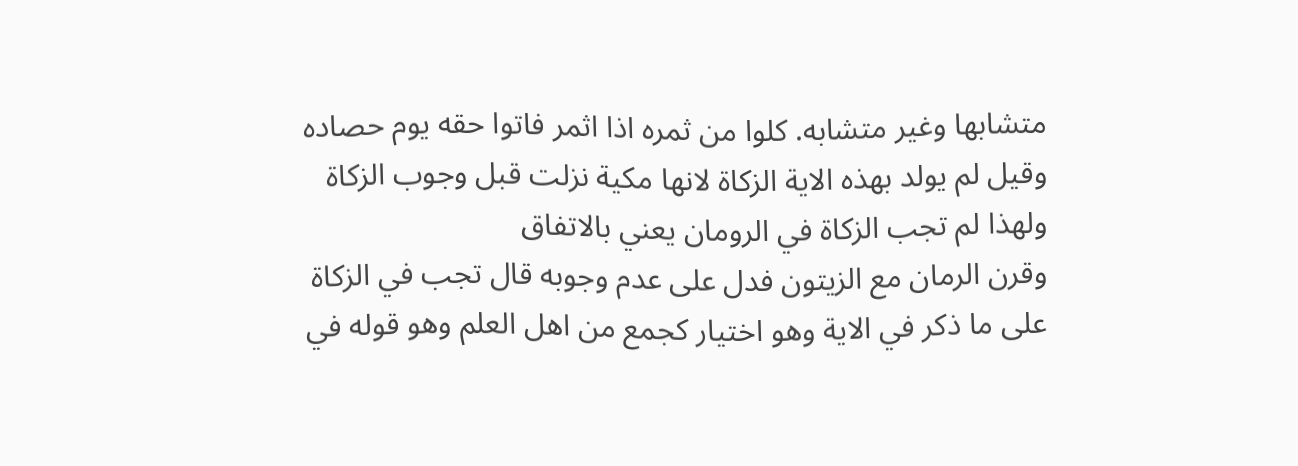متشابها وغير متشابه. كلوا من ثمره اذا اثمر فاتوا حقه يوم حصاده وقيل لم يولد بهذه الاية الزكاة لانها مكية نزلت قبل وجوب الزكاة ولهذا لم تجب الزكاة في الرومان يعني بالاتفاق
وقرن الرمان مع الزيتون فدل على عدم وجوبه قال تجب في الزكاة على ما ذكر في الاية وهو اختيار كجمع من اهل العلم وهو قوله في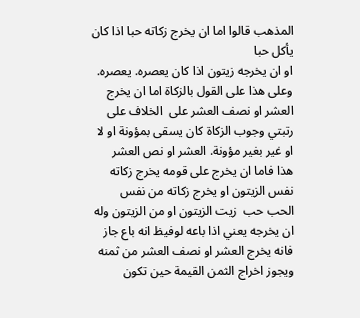المذهب قالوا اما ان يخرج زكاته حبا اذا كان يأكل حبا
او ان يخرجه زيتون اذا كان يعصره. يعصره. وعلى هذا على القول بالزكاة اما ان يخرج العشر او نصف العشر على  الخلاف على رتبتي وجوب الزكاة كان يسقى بمؤونة او لا او غير بغير مؤونة. العشر او نص العشر
هذا فاما ان يخرج على قومه يخرج زكاته نفس الزيتون او يخرج زكاته من نفس الحب حب  زيت الزيتون او من الزيتون وله ان يخرجه يعني اذا باعه لوفيظ انه باع جاز فانه يخرج العشر او نصف العشر من ثمنه
ويجوز اخراج الثمن القيمة حين تكون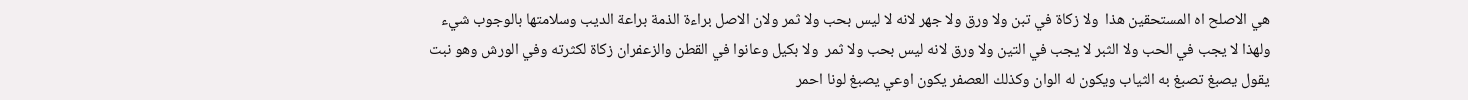هي الاصلح اه المستحقين هذا  ولا زكاة في تبن ولا ورق ولا جهر لانه لا ليس بحب ولا ثمر ولان الاصل براءة الذمة براعة الديب وسلامتها بالوجوب شيء
ولهذا لا يجب في الحب ولا الثبر لا يجب في التين ولا ورق لانه ليس بحب ولا ثمر  ولا بكيل وعانوا في القطن والزعفران زكاة لكثرته وفي الورش وهو نبت
يقول يصبغ تصبغ به الثياب ويكون له الوان وكذلك العصفر يكون اوعي يصبغ لونا احمر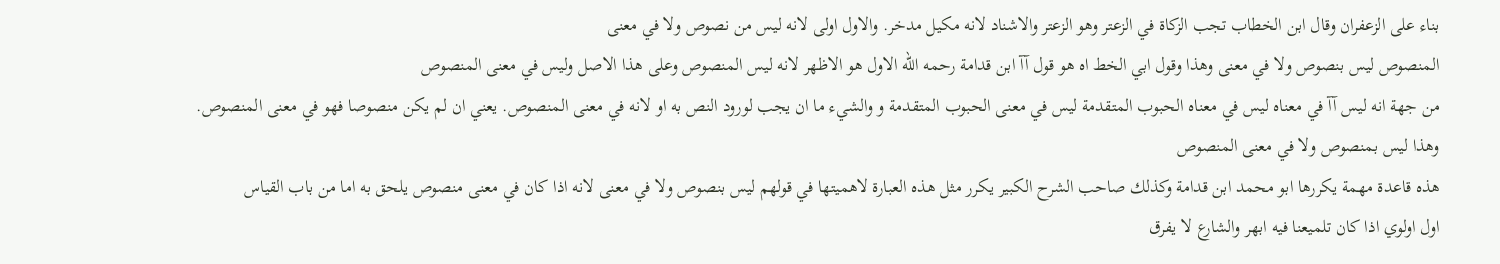بناء على الزعفران وقال ابن الخطاب تجب الزكاة في الزعتر وهو الزعتر والاشناد لانه مكيل مدخر. والاول اولى لانه ليس من نصوص ولا في معنى
المنصوص ليس بنصوص ولا في معنى وهذا وقول ابي الخط اه هو قول آآ ابن قدامة رحمه الله الاول هو الاظهر لانه ليس المنصوص وعلى هذا الاصل وليس في معنى المنصوص
من جهة انه ليس آآ في معناه ليس في معناه الحبوب المتقدمة ليس في معنى الحبوب المتقدمة و والشيء ما ان يجب لورود النص به او لانه في معنى المنصوص. يعني ان لم يكن منصوصا فهو في معنى المنصوص. وهذا ليس بمنصوص ولا في معنى المنصوص
هذه قاعدة مهمة يكررها ابو محمد ابن قدامة وكذلك صاحب الشرح الكبير يكرر مثل هذه العبارة لاهميتها في قولهم ليس بنصوص ولا في معنى لانه اذا كان في معنى منصوص يلحق به اما من باب القياس
اول اولوي اذا كان تلميعنا فيه ابهر والشارع لا يفرق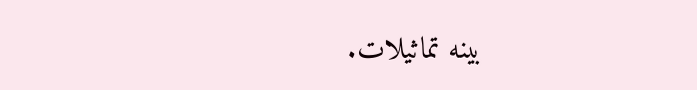بينه تماثيلات.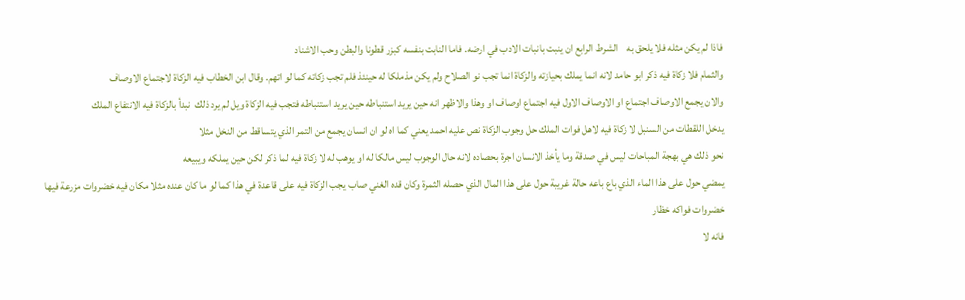فاذا لم يكن مثله فلا يلحق به    الشرط الرابع ان ينبت بانبات الادب في ارضه. فاما النابت بنفسه كبزر قطونا والبطن وحب الاشناد
والثمام فلا زكاة فيه ذكر ابو حامد لانه انما يملك بحيازته والزكاة انما تجب نو الصلاح ولم يكن مذملكا له حينئذ فلم تجب زكاته كما لو اتهم. وقال ابن الخطاب فيه الزكاة لاجتماع الاوصاف
والان يجمع الاوصاف اجتماع او الاوصاف الاول فيه اجتماع اوصاف او وهذا والاظهر انه حين يريد استنباطه حين يريد استنباطه فتجب فيه الزكاة ويل لم يرد ذلك  نبدأ بالزكاة فيه الانتفاع الملك
يدخل اللقطات من السنبل لا زكاة فيه لاهل فوات الملك حل وجوب الزكاة نص عليه احمد يعني كما اه لو ان انسان يجمع من التمر الذي يتساقط من النخل مثلا
نحو ذلك هي بهجة المباحات ليس في صدقة وما يأخذ الانسان اجرة بحصاده لانه حال الوجوب ليس مالكا له او يوهب له لا زكاة فيه لما ذكر لكن حين يملكه ويبيعه
يمضي حول على هذا الماء الذي باع باعه حالة غريبة حول على هذا المال الذي حصله الثمرة وكان قده الغني صاب يجب الزكاة فيه على قاعدة في هذا كما لو ما كان عنده مثلا مكان فيه خضروات مزرعة فيها خضروات فواكه خظار
فانه لا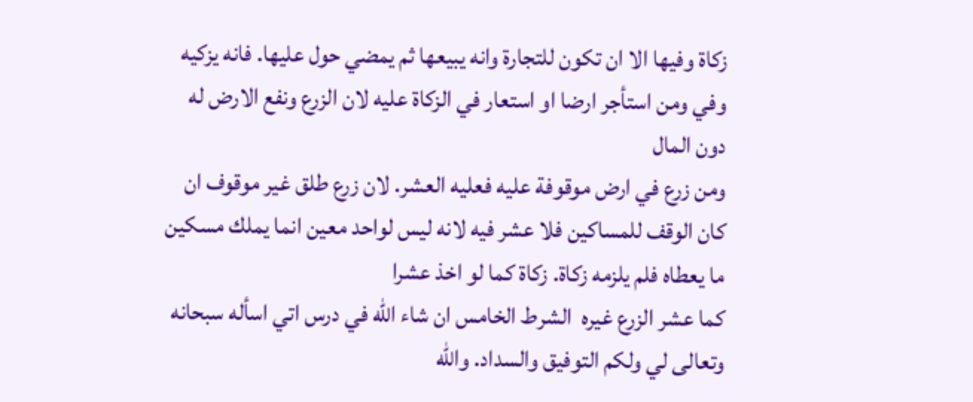زكاة وفيها الا ان تكون للتجارة وانه يبيعها ثم يمضي حول عليها. فانه يزكيه وفي ومن استأجر ارضا او استعار في الزكاة عليه لان الزرع ونفع الارض له دون المال
ومن زرع في ارض موقوفة عليه فعليه العشر. لان زرع طلق غير موقوف ان كان الوقف للمساكين فلا عشر فيه لانه ليس لواحد معين انما يملك مسكين ما يعطاه فلم يلزمه زكاة. زكاة كما لو اخذ عشرا
كما عشر الزرع غيره  الشرط الخامس ان شاء الله في درس اتي اسأله سبحانه وتعالى لي ولكم التوفيق والسداد. والله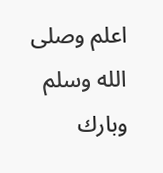اعلم وصلى الله وسلم وبارك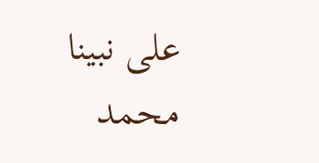على نبينا محمد